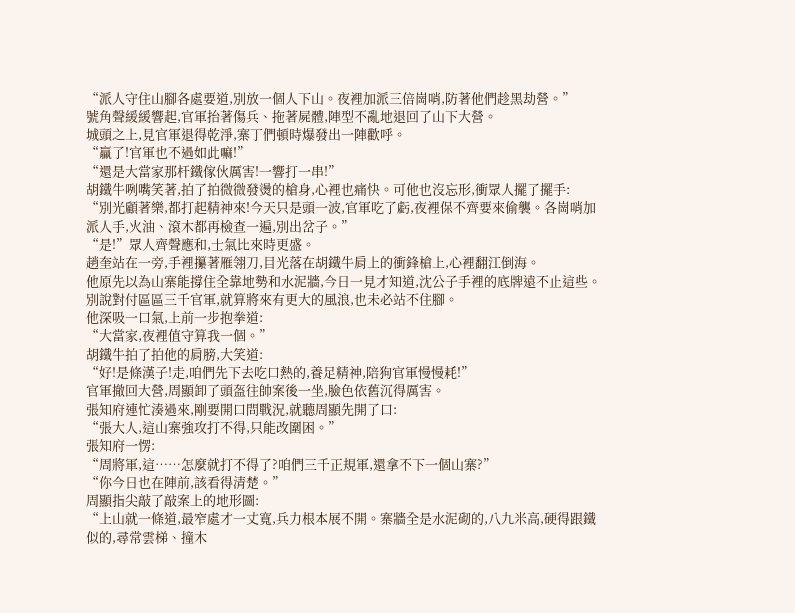“派人守住山腳各處要道,別放一個人下山。夜裡加派三倍崗哨,防著他們趁黑劫營。”
號角聲緩緩響起,官軍抬著傷兵、拖著屍體,陣型不亂地退回了山下大營。
城頭之上,見官軍退得乾淨,寨丁們頓時爆發出一陣歡呼。
“贏了!官軍也不過如此嘛!”
“還是大當家那杆鐵傢伙厲害!一響打一串!”
胡鐵牛咧嘴笑著,拍了拍微微發燙的槍身,心裡也痛快。可他也沒忘形,衝眾人擺了擺手:
“別光顧著樂,都打起精神來!今天只是頭一波,官軍吃了虧,夜裡保不齊要來偷襲。各崗哨加派人手,火油、滾木都再檢查一遍,別出岔子。”
“是!”眾人齊聲應和,士氣比來時更盛。
趙奎站在一旁,手裡攥著雁翎刀,目光落在胡鐵牛肩上的衝鋒槍上,心裡翻江倒海。
他原先以為山寨能撐住全靠地勢和水泥牆,今日一見才知道,沈公子手裡的底牌遠不止這些。別說對付區區三千官軍,就算將來有更大的風浪,也未必站不住腳。
他深吸一口氣,上前一步抱拳道:
“大當家,夜裡值守算我一個。”
胡鐵牛拍了拍他的肩膀,大笑道:
“好!是條漢子!走,咱們先下去吃口熱的,養足精神,陪狗官軍慢慢耗!”
官軍撤回大營,周顯卸了頭盔往帥案後一坐,臉色依舊沉得厲害。
張知府連忙湊過來,剛要開口問戰況,就聽周顯先開了口:
“張大人,這山寨強攻打不得,只能改圍困。”
張知府一愣:
“周將軍,這……怎麼就打不得了?咱們三千正規軍,還拿不下一個山寨?”
“你今日也在陣前,該看得清楚。”
周顯指尖敲了敲案上的地形圖:
“上山就一條道,最窄處才一丈寬,兵力根本展不開。寨牆全是水泥砌的,八九米高,硬得跟鐵似的,尋常雲梯、撞木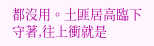都沒用。土匪居高臨下守著,往上衝就是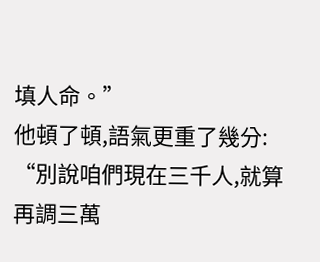填人命。”
他頓了頓,語氣更重了幾分:
“別說咱們現在三千人,就算再調三萬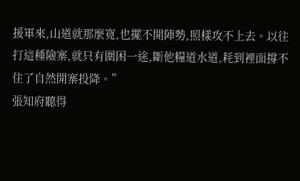援軍來,山道就那麼寬,也擺不開陣勢,照樣攻不上去。以往打這種險寨,就只有圍困一途,斷他糧道水道,耗到裡面撐不住了自然開寨投降。”
張知府聽得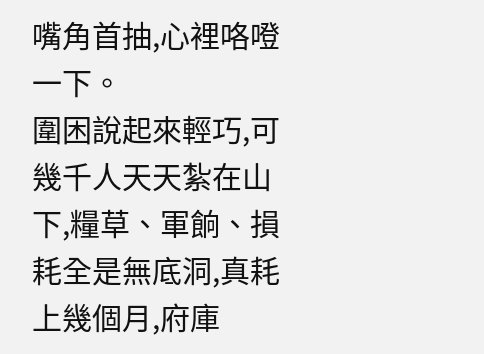嘴角首抽,心裡咯噔一下。
圍困說起來輕巧,可幾千人天天紮在山下,糧草、軍餉、損耗全是無底洞,真耗上幾個月,府庫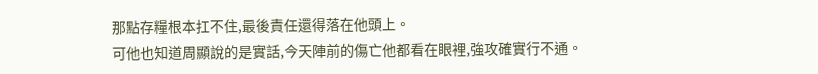那點存糧根本扛不住,最後責任還得落在他頭上。
可他也知道周顯說的是實話,今天陣前的傷亡他都看在眼裡,強攻確實行不通。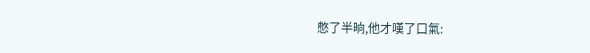憋了半晌,他才嘆了口氣: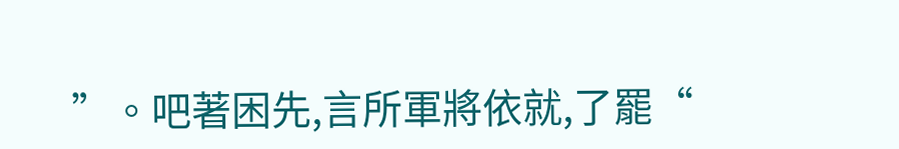”。吧著困先,言所軍將依就,了罷“